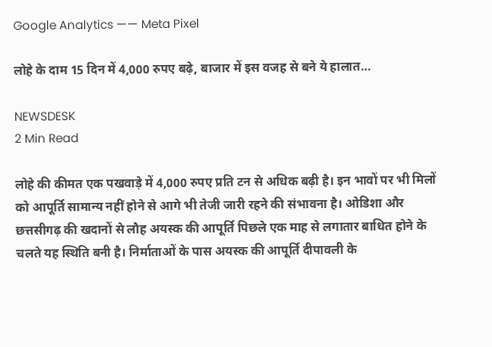Google Analytics —— Meta Pixel

लोहे के दाम 15 दिन में 4,000 रुपए बढ़े, बाजार में इस वजह से बने ये हालात…

NEWSDESK
2 Min Read

लोहे की कीमत एक पखवाड़े में 4,000 रुपए प्रति टन से अधिक बढ़ी है। इन भावों पर भी मिलों को आपूर्ति सामान्य नहीं होने से आगे भी तेजी जारी रहने की संभावना है। ओडिशा और छत्तसीगढ़ की खदानों से लौह अयस्क की आपूर्ति पिछले एक माह से लगातार बाधित होने के चलते यह स्थिति बनी है। निर्माताओं के पास अयस्क की आपूर्ति दीपावली के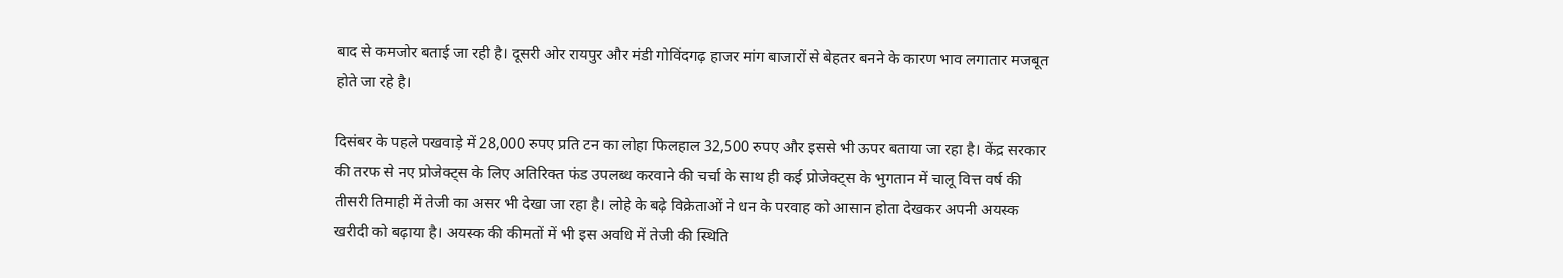बाद से कमजोर बताई जा रही है। दूसरी ओर रायपुर और मंडी गोविंदगढ़ हाजर मांग बाजारों से बेहतर बनने के कारण भाव लगातार मजबूत होते जा रहे है।

दिसंबर के पहले पखवाड़े में 28,000 रुपए प्रति टन का लोहा फिलहाल 32,500 रुपए और इससे भी ऊपर बताया जा रहा है। केंद्र सरकार की तरफ से नए प्रोजेक्ट्स के लिए अतिरिक्त फंड उपलब्ध करवाने की चर्चा के साथ ही कई प्रोजेक्ट्स के भुगतान में चालू वित्त वर्ष की तीसरी तिमाही में तेजी का असर भी देखा जा रहा है। लोहे के बढ़े विक्रेताओं ने धन के परवाह को आसान होता देखकर अपनी अयस्क खरीदी को बढ़ाया है। अयस्क की कीमतों में भी इस अवधि में तेजी की स्थिति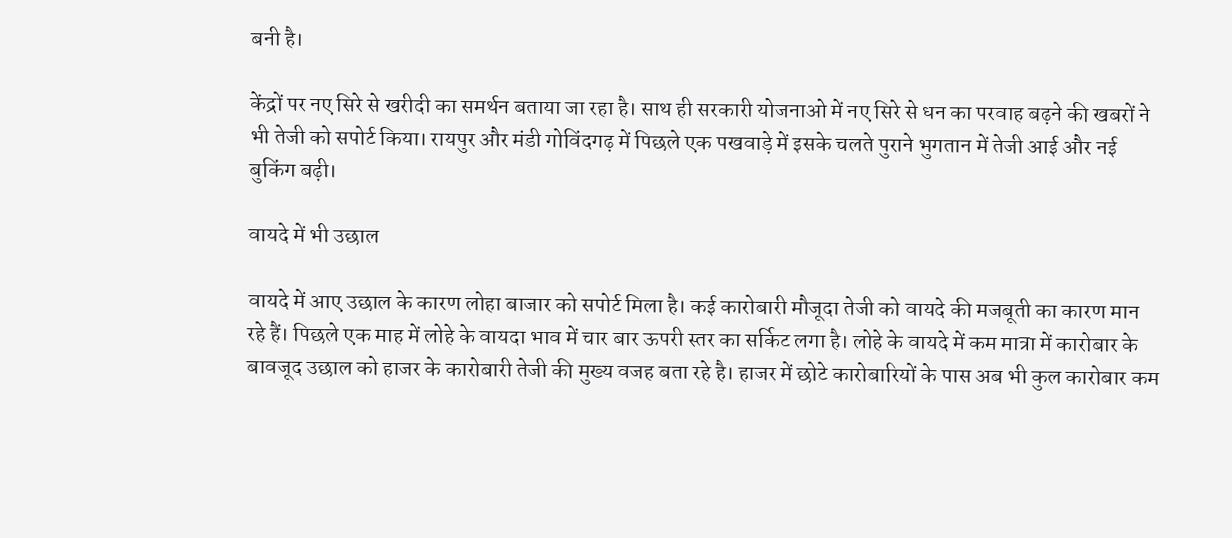बनी है।

केंद्रों पर नए सिरे से खरीदी का समर्थन बताया जा रहा है। साथ ही सरकारी योजनाओ में नए सिरे से धन का परवाह बढ़ने की खबरों ने भी तेजी को सपोर्ट किया। रायपुर और मंडी गोविंदगढ़ में पिछले एक पखवाड़े में इसके चलते पुराने भुगतान में तेजी आई और नई बुकिंग बढ़ी।

वायदे में भी उछाल

वायदे में आए उछाल के कारण लोहा बाजार को सपोर्ट मिला है। कई कारोबारी मौजूदा तेजी को वायदे की मजबूती का कारण मान रहे हैं। पिछले एक माह में लोहे के वायदा भाव में चार बार ऊपरी स्तर का सर्किट लगा है। लोहे के वायदे में कम मात्रा में कारोबार के बावजूद उछाल को हाजर के कारोबारी तेजी की मुख्य वजह बता रहे है। हाजर में छोटे कारोबारियों के पास अब भी कुल कारोबार कम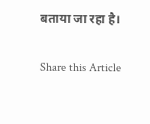बताया जा रहा है।

Share this Article